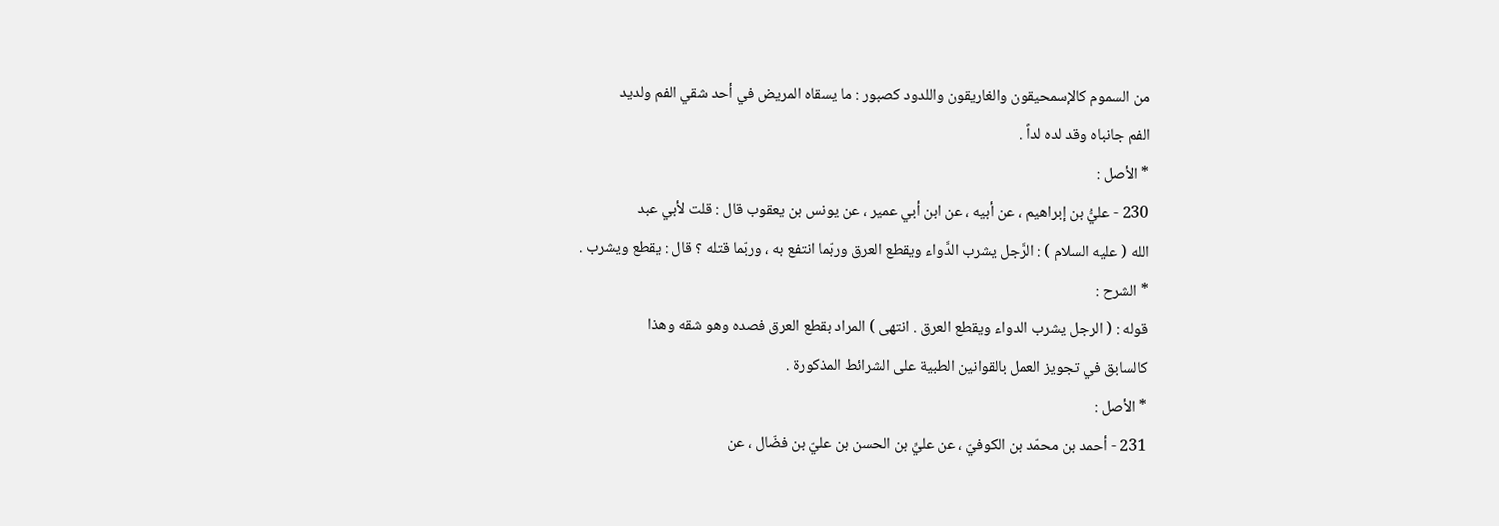من السموم كالإسمحيقون والغاريقون واللدود كصبور : ما يسقاه المريض في أحد شقي الفم ولديد
الفم جانباه وقد لده لداً .
* الأصل :
230 - عليُّ بن إبراهيم ، عن أبيه ، عن ابن أبي عمير ، عن يونس بن يعقوب قال : قلت لأبي عبد
الله ( عليه السلام ) : الرَّجل يشرب الدَّواء ويقطع العرق وربّما انتفع به ، وربّما قتله ؟ قال : يقطع ويشرب .
* الشرح :
قوله : ( الرجل يشرب الدواء ويقطع العرق . انتهى ) المراد بقطع العرق فصده وهو شقه وهذا
كالسابق في تجويز العمل بالقوانين الطبية على الشرائط المذكورة .
* الأصل :
231 - أحمد بن محمّد بن الكوفيّ ، عن عليِّ بن الحسن بن عليّ بن فضّال ، عن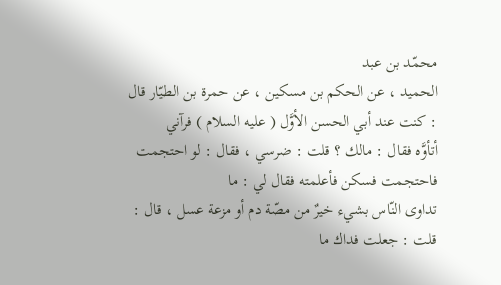محمّد بن عبد
الحميد ، عن الحكم بن مسكين ، عن حمرة بن الطيّار قال : كنت عند أبي الحسن الأوَّل ( عليه السلام ) فرآني
أتأوَّه فقال : مالك ؟ قلت : ضرسي ، فقال : لو احتجمت فاحتجمت فسكن فأعلمته فقال لي : ما
تداوى النّاس بشيء خيرٌ من مصّة دم أو مزعة عسل ، قال : قلت : جعلت فداك ما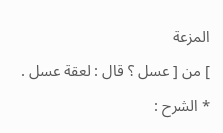المزعة
] من [ عسل ؟ قال : لعقة عسل .
* الشرح :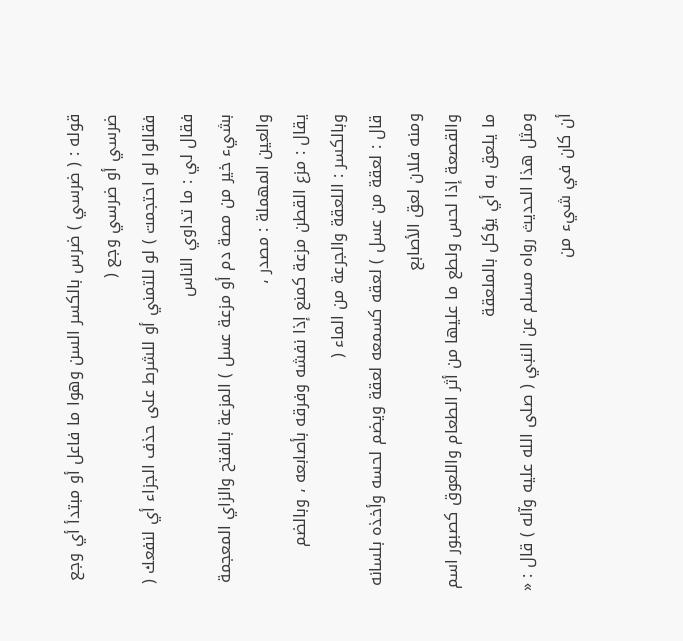قوله : ( ضرسي ) ضرس بالكسر السن وهوا ما فاعل أو مبتدأ أي وجع ضرسي أو ضرسي وجع (
فقالوا لو احتجمت ) لو للتمني أو للشرط على حذف الجزاء أي لنفعك ( فقال لي : ما تداوي الناس
بشيء خير من مصة دم أو مزعة عسل ) المزعة بالفتح والزاي المعجمة والعين المهملة : مصدر ،
يقال : مزع القطن مزعة كمنع إذا نفشه وفرقه بأصابعه ، وبالضم وبالكسر : اللعقة والجرعة من الماء (
قال : لعقة من عسل ) لعقه كسمعه لعقة ويضم لحسه وأخذه بلسانه ومنه فلان لعق الأصابع
والقصعة إذا لحس ولطع ما عليها من أثر الطعام واللعوق كصبور اسم ما يلعق به أي يؤكل بالملعقة
ومثل هذا الحديث رواه مسلم عن النبي ( صلى الله عليه وآله ) قال : « أن كان في شيء من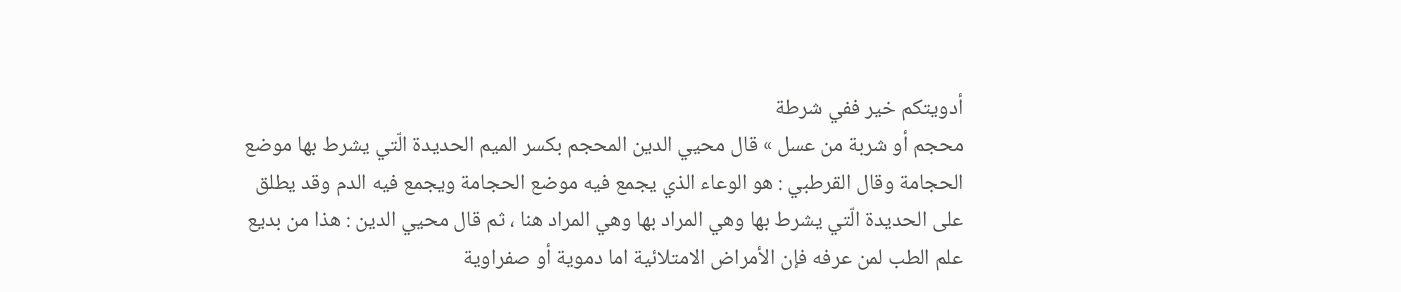أدويتكم خير ففي شرطة
محجم أو شربة من عسل » قال محيي الدين المحجم بكسر الميم الحديدة الّتي يشرط بها موضع
الحجامة وقال القرطبي : هو الوعاء الذي يجمع فيه موضع الحجامة ويجمع فيه الدم وقد يطلق
على الحديدة الّتي يشرط بها وهي المراد بها وهي المراد هنا ، ثم قال محيي الدين : هذا من بديع
علم الطب لمن عرفه فإن الأمراض الامتلائية اما دموية أو صفراوية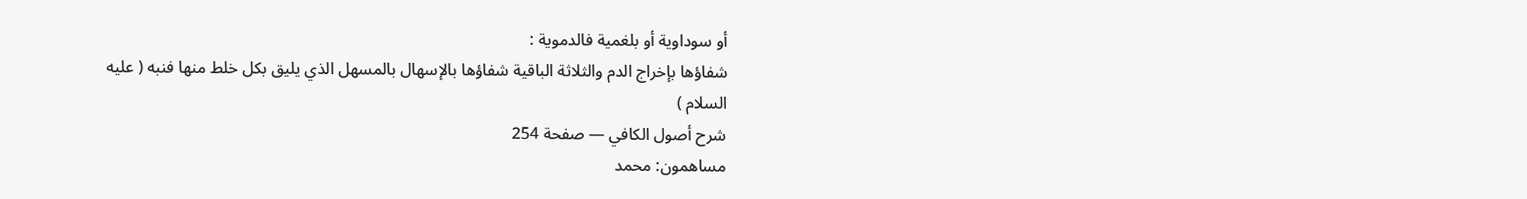أو سوداوية أو بلغمية فالدموية :
شفاؤها بإخراج الدم والثلاثة الباقية شفاؤها بالإسهال بالمسهل الذي يليق بكل خلط منها فنبه ( عليه السلام )
شرح أصول الكافي — صفحة 254
مساهمون: محمد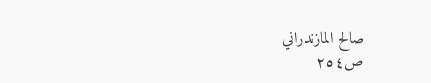صالح المازندراني
ص٢٥٤